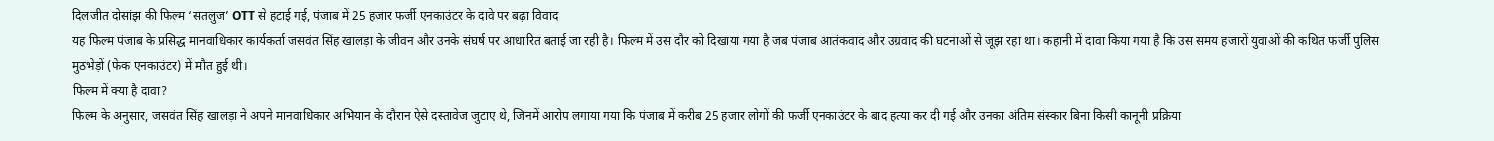दिलजीत दोसांझ की फिल्म ‘सतलुज’ OTT से हटाई गई, पंजाब में 25 हजार फर्जी एनकाउंटर के दावे पर बढ़ा विवाद
यह फिल्म पंजाब के प्रसिद्ध मानवाधिकार कार्यकर्ता जसवंत सिंह खालड़ा के जीवन और उनके संघर्ष पर आधारित बताई जा रही है। फिल्म में उस दौर को दिखाया गया है जब पंजाब आतंकवाद और उग्रवाद की घटनाओं से जूझ रहा था। कहानी में दावा किया गया है कि उस समय हजारों युवाओं की कथित फर्जी पुलिस मुठभेड़ों (फेक एनकाउंटर) में मौत हुई थी।
फिल्म में क्या है दावा?
फिल्म के अनुसार, जसवंत सिंह खालड़ा ने अपने मानवाधिकार अभियान के दौरान ऐसे दस्तावेज जुटाए थे, जिनमें आरोप लगाया गया कि पंजाब में करीब 25 हजार लोगों की फर्जी एनकाउंटर के बाद हत्या कर दी गई और उनका अंतिम संस्कार बिना किसी कानूनी प्रक्रिया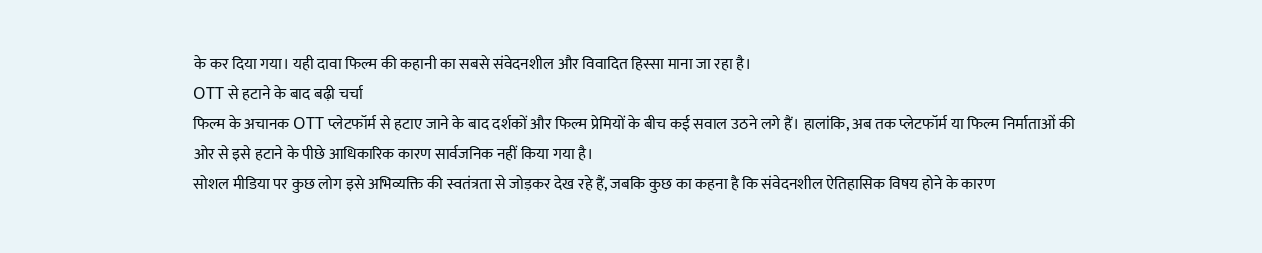के कर दिया गया। यही दावा फिल्म की कहानी का सबसे संवेदनशील और विवादित हिस्सा माना जा रहा है।
OTT से हटाने के बाद बढ़ी चर्चा
फिल्म के अचानक OTT प्लेटफॉर्म से हटाए जाने के बाद दर्शकों और फिल्म प्रेमियों के बीच कई सवाल उठने लगे हैं। हालांकि, अब तक प्लेटफॉर्म या फिल्म निर्माताओं की ओर से इसे हटाने के पीछे आधिकारिक कारण सार्वजनिक नहीं किया गया है।
सोशल मीडिया पर कुछ लोग इसे अभिव्यक्ति की स्वतंत्रता से जोड़कर देख रहे हैं, जबकि कुछ का कहना है कि संवेदनशील ऐतिहासिक विषय होने के कारण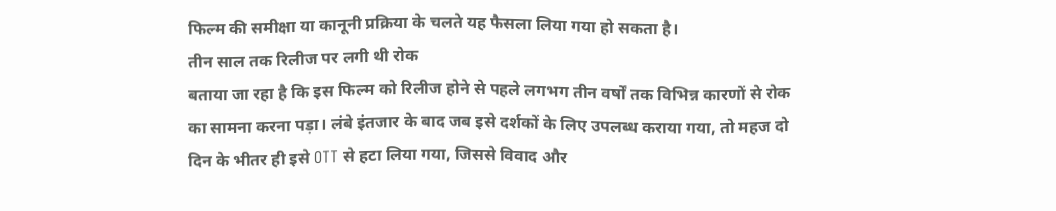फिल्म की समीक्षा या कानूनी प्रक्रिया के चलते यह फैसला लिया गया हो सकता है।
तीन साल तक रिलीज पर लगी थी रोक
बताया जा रहा है कि इस फिल्म को रिलीज होने से पहले लगभग तीन वर्षों तक विभिन्न कारणों से रोक का सामना करना पड़ा। लंबे इंतजार के बाद जब इसे दर्शकों के लिए उपलब्ध कराया गया, तो महज दो दिन के भीतर ही इसे OTT से हटा लिया गया, जिससे विवाद और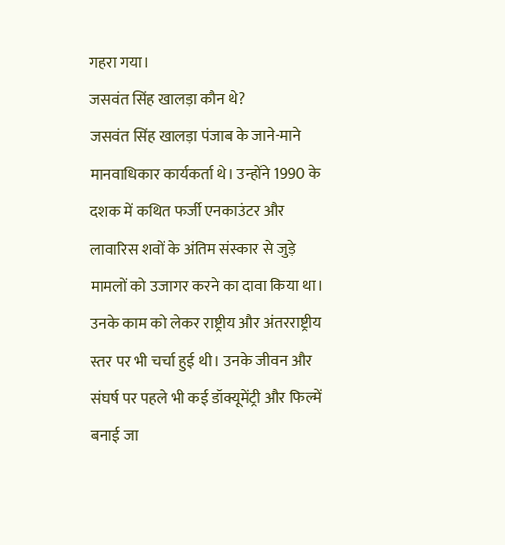गहरा गया।
जसवंत सिंह खालड़ा कौन थे?
जसवंत सिंह खालड़ा पंजाब के जाने-माने मानवाधिकार कार्यकर्ता थे। उन्होंने 1990 के दशक में कथित फर्जी एनकाउंटर और लावारिस शवों के अंतिम संस्कार से जुड़े मामलों को उजागर करने का दावा किया था। उनके काम को लेकर राष्ट्रीय और अंतरराष्ट्रीय स्तर पर भी चर्चा हुई थी। उनके जीवन और संघर्ष पर पहले भी कई डॉक्यूमेंट्री और फिल्में बनाई जा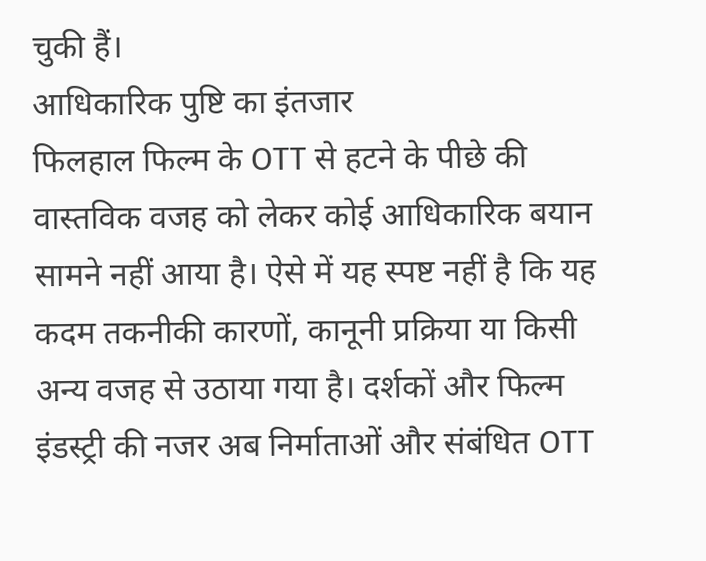चुकी हैं।
आधिकारिक पुष्टि का इंतजार
फिलहाल फिल्म के OTT से हटने के पीछे की वास्तविक वजह को लेकर कोई आधिकारिक बयान सामने नहीं आया है। ऐसे में यह स्पष्ट नहीं है कि यह कदम तकनीकी कारणों, कानूनी प्रक्रिया या किसी अन्य वजह से उठाया गया है। दर्शकों और फिल्म इंडस्ट्री की नजर अब निर्माताओं और संबंधित OTT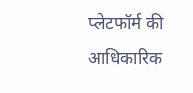प्लेटफॉर्म की आधिकारिक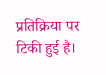प्रतिक्रिया पर टिकी हुई है।